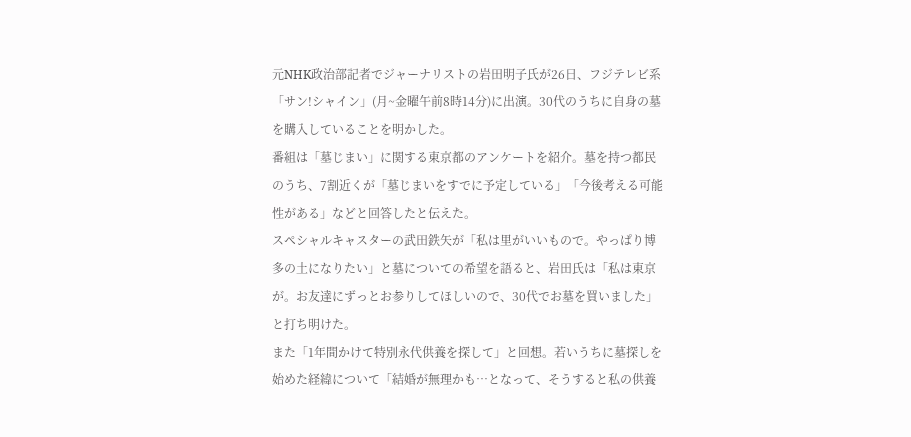元NHK政治部記者でジャーナリストの岩田明子氏が26日、フジテレビ系「サン!シャイン」(月~金曜午前8時14分)に出演。30代のうちに自身の墓を購入していることを明かした。
番組は「墓じまい」に関する東京都のアンケートを紹介。墓を持つ都民のうち、7割近くが「墓じまいをすでに予定している」「今後考える可能性がある」などと回答したと伝えた。
スペシャルキャスターの武田鉄矢が「私は里がいいもので。やっぱり博多の土になりたい」と墓についての希望を語ると、岩田氏は「私は東京が。お友達にずっとお参りしてほしいので、30代でお墓を買いました」と打ち明けた。
また「1年間かけて特別永代供養を探して」と回想。若いうちに墓探しを始めた経緯について「結婚が無理かも…となって、そうすると私の供養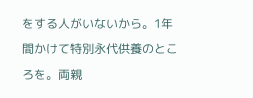をする人がいないから。1年間かけて特別永代供養のところを。両親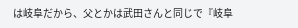は岐阜だから、父とかは武田さんと同じで『岐阜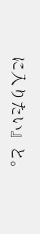に入りたい』と。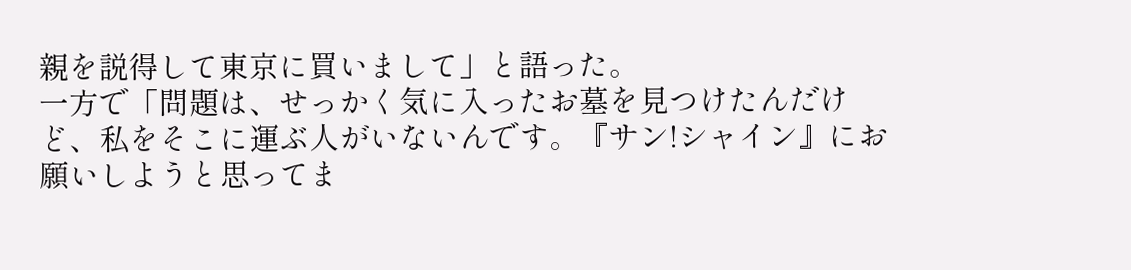親を説得して東京に買いまして」と語った。
一方で「問題は、せっかく気に入ったお墓を見つけたんだけど、私をそこに運ぶ人がいないんです。『サン!シャイン』にお願いしようと思ってま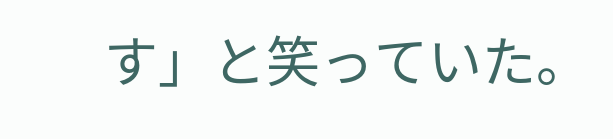す」と笑っていた。